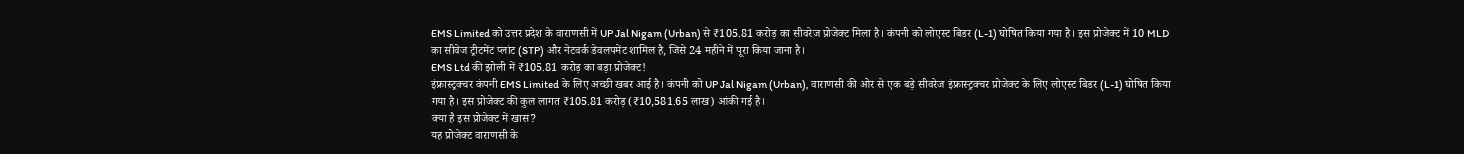EMS Limited को उत्तर प्रदेश के वाराणसी में UP Jal Nigam (Urban) से ₹105.81 करोड़ का सीवरेज प्रोजेक्ट मिला है। कंपनी को लोएस्ट बिडर (L-1) घोषित किया गया है। इस प्रोजेक्ट में 10 MLD का सीवेज ट्रीटमेंट प्लांट (STP) और नेटवर्क डेवलपमेंट शामिल है, जिसे 24 महीने में पूरा किया जाना है।
EMS Ltd की झोली में ₹105.81 करोड़ का बड़ा प्रोजेक्ट!
इंफ्रास्ट्रक्चर कंपनी EMS Limited के लिए अच्छी खबर आई है। कंपनी को UP Jal Nigam (Urban), वाराणसी की ओर से एक बड़े सीवरेज इंफ्रास्ट्रक्चर प्रोजेक्ट के लिए लोएस्ट बिडर (L-1) घोषित किया गया है। इस प्रोजेक्ट की कुल लागत ₹105.81 करोड़ (₹10,581.65 लाख) आंकी गई है।
क्या है इस प्रोजेक्ट में खास?
यह प्रोजेक्ट वाराणसी के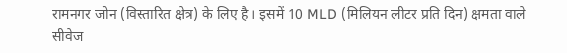रामनगर जोन (विस्तारित क्षेत्र) के लिए है। इसमें 10 MLD (मिलियन लीटर प्रति दिन) क्षमता वाले सीवेज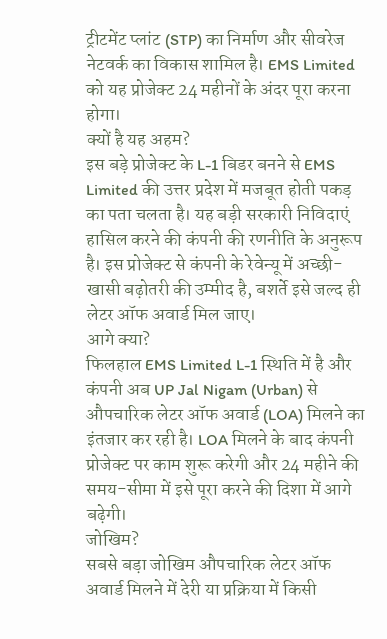ट्रीटमेंट प्लांट (STP) का निर्माण और सीवरेज नेटवर्क का विकास शामिल है। EMS Limited को यह प्रोजेक्ट 24 महीनों के अंदर पूरा करना होगा।
क्यों है यह अहम?
इस बड़े प्रोजेक्ट के L-1 बिडर बनने से EMS Limited की उत्तर प्रदेश में मजबूत होती पकड़ का पता चलता है। यह बड़ी सरकारी निविदाएं हासिल करने की कंपनी की रणनीति के अनुरूप है। इस प्रोजेक्ट से कंपनी के रेवेन्यू में अच्छी-खासी बढ़ोतरी की उम्मीद है, बशर्ते इसे जल्द ही लेटर ऑफ अवार्ड मिल जाए।
आगे क्या?
फिलहाल EMS Limited L-1 स्थिति में है और कंपनी अब UP Jal Nigam (Urban) से औपचारिक लेटर ऑफ अवार्ड (LOA) मिलने का इंतजार कर रही है। LOA मिलने के बाद कंपनी प्रोजेक्ट पर काम शुरू करेगी और 24 महीने की समय-सीमा में इसे पूरा करने की दिशा में आगे बढ़ेगी।
जोखिम?
सबसे बड़ा जोखिम औपचारिक लेटर ऑफ अवार्ड मिलने में देरी या प्रक्रिया में किसी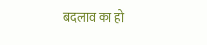बदलाव का हो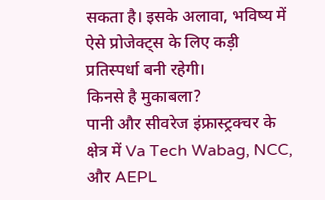सकता है। इसके अलावा, भविष्य में ऐसे प्रोजेक्ट्स के लिए कड़ी प्रतिस्पर्धा बनी रहेगी।
किनसे है मुकाबला?
पानी और सीवरेज इंफ्रास्ट्रक्चर के क्षेत्र में Va Tech Wabag, NCC, और AEPL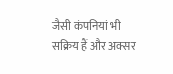जैसी कंपनियां भी सक्रिय हैं और अक्सर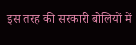इस तरह की सरकारी बोलियों में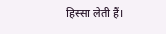हिस्सा लेती हैं।